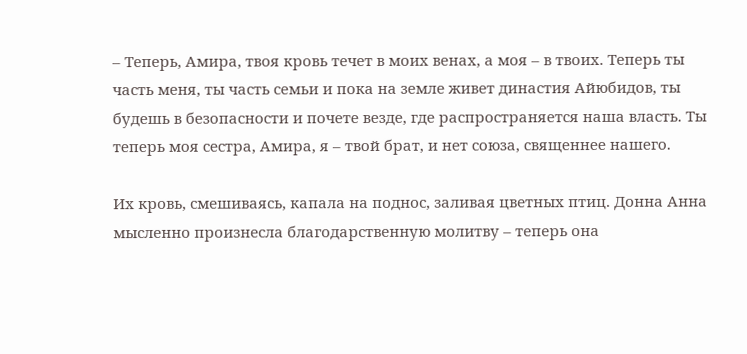– Теперь, Амира, твоя кровь течет в моих венах, а моя – в твоих. Теперь ты часть меня, ты часть семьи и пока на земле живет династия Айюбидов, ты будешь в безопасности и почете везде, где распространяется наша власть. Ты теперь моя сестра, Амира, я – твой брат, и нет союза, священнее нашего.

Их кровь, смешиваясь, капала на поднос, заливая цветных птиц. Донна Анна мысленно произнесла благодарственную молитву – теперь она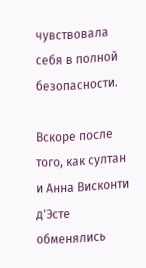чувствовала себя в полной безопасности.

Вскоре после того, как султан и Анна Висконти д'Эсте обменялись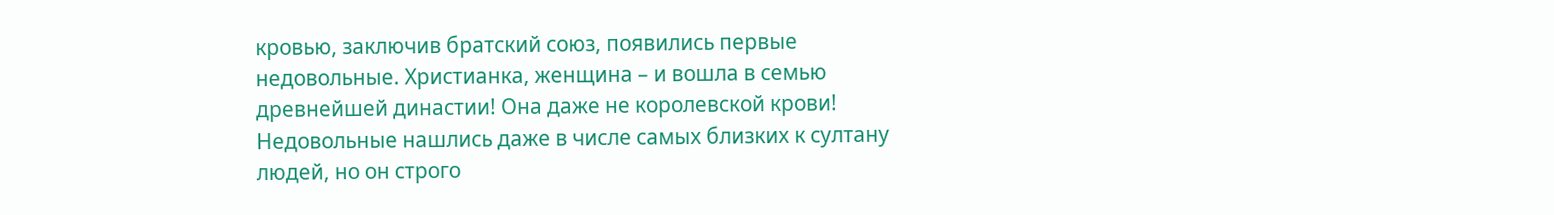кровью, заключив братский союз, появились первые недовольные. Христианка, женщина – и вошла в семью древнейшей династии! Она даже не королевской крови! Недовольные нашлись даже в числе самых близких к султану людей, но он строго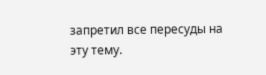запретил все пересуды на эту тему.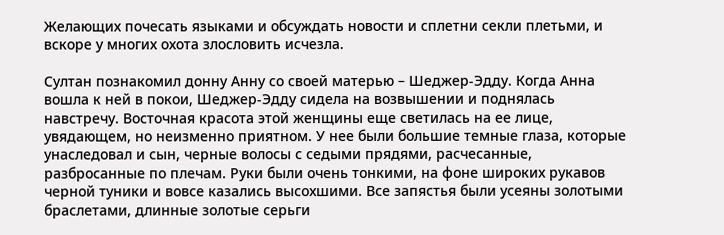Желающих почесать языками и обсуждать новости и сплетни секли плетьми, и вскоре у многих охота злословить исчезла.

Султан познакомил донну Анну со своей матерью – Шеджер-Эдду. Когда Анна вошла к ней в покои, Шеджер-Эдду сидела на возвышении и поднялась навстречу. Восточная красота этой женщины еще светилась на ее лице, увядающем, но неизменно приятном. У нее были большие темные глаза, которые унаследовал и сын, черные волосы с седыми прядями, расчесанные, разбросанные по плечам. Руки были очень тонкими, на фоне широких рукавов черной туники и вовсе казались высохшими. Все запястья были усеяны золотыми браслетами, длинные золотые серьги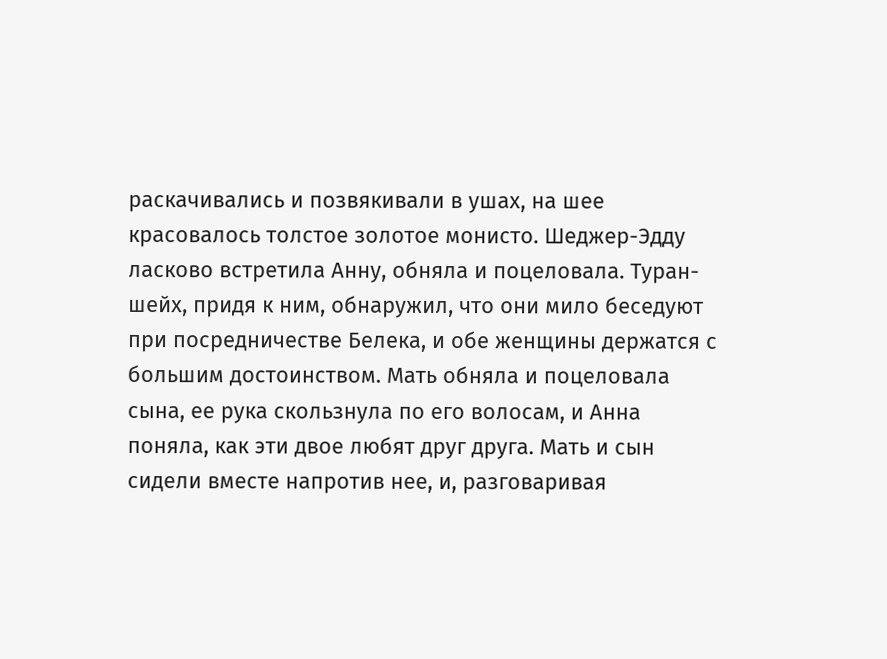раскачивались и позвякивали в ушах, на шее красовалось толстое золотое монисто. Шеджер-Эдду ласково встретила Анну, обняла и поцеловала. Туран-шейх, придя к ним, обнаружил, что они мило беседуют при посредничестве Белека, и обе женщины держатся с большим достоинством. Мать обняла и поцеловала сына, ее рука скользнула по его волосам, и Анна поняла, как эти двое любят друг друга. Мать и сын сидели вместе напротив нее, и, разговаривая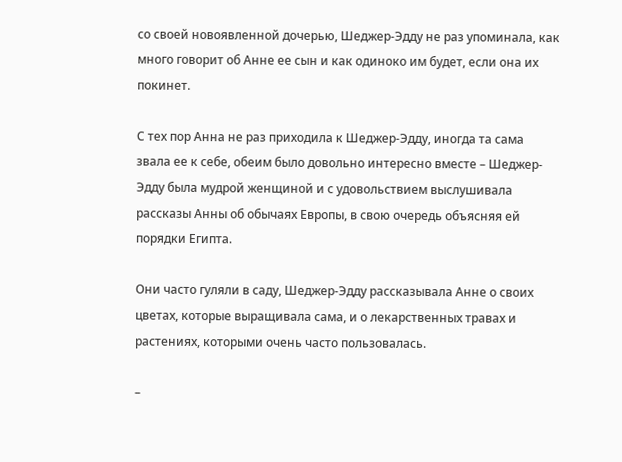со своей новоявленной дочерью, Шеджер-Эдду не раз упоминала, как много говорит об Анне ее сын и как одиноко им будет, если она их покинет.

С тех пор Анна не раз приходила к Шеджер-Эдду, иногда та сама звала ее к себе, обеим было довольно интересно вместе – Шеджер-Эдду была мудрой женщиной и с удовольствием выслушивала рассказы Анны об обычаях Европы, в свою очередь объясняя ей порядки Египта.

Они часто гуляли в саду, Шеджер-Эдду рассказывала Анне о своих цветах, которые выращивала сама, и о лекарственных травах и растениях, которыми очень часто пользовалась.

–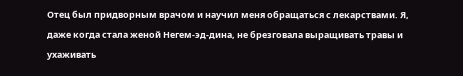Отец был придворным врачом и научил меня обращаться с лекарствами. Я, даже когда стала женой Негем-эд-дина, не брезговала выращивать травы и ухаживать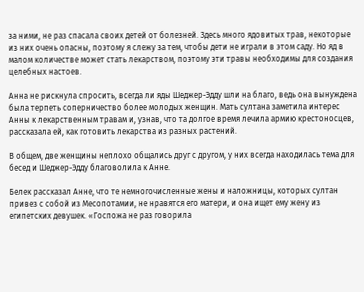за ними, не раз спасала своих детей от болезней. Здесь много ядовитых трав, некоторые из них очень опасны, поэтому я слежу за тем, чтобы дети не играли в этом саду. Но яд в малом количестве может стать лекарством, поэтому эти травы необходимы для создания целебных настоев.

Анна не рискнула спросить, всегда ли яды Шеджер-Эдду шли на благо, ведь она вынуждена была терпеть соперничество более молодых женщин. Мать султана заметила интерес Анны к лекарственным травам и, узнав, что та долгое время лечила армию крестоносцев, рассказала ей, как готовить лекарства из разных растений.

В общем, две женщины неплохо общались друг с другом, у них всегда находилась тема для бесед и Шеджер-Эдду благоволила к Анне.

Белек рассказал Анне, что те немногочисленные жены и наложницы, которых султан привез с собой из Месопотамии, не нравятся его матери, и она ищет ему жену из египетских девушек. «Госпожа не раз говорила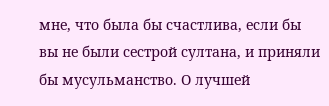мне, что была бы счастлива, если бы вы не были сестрой султана, и приняли бы мусульманство. О лучшей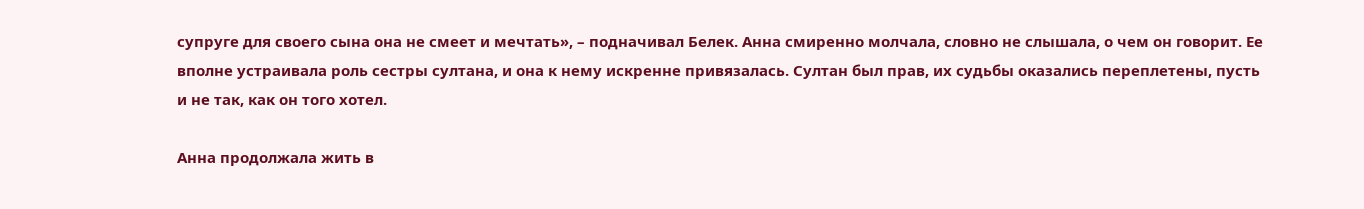супруге для своего сына она не смеет и мечтать», – подначивал Белек. Анна смиренно молчала, словно не слышала, о чем он говорит. Ее вполне устраивала роль сестры султана, и она к нему искренне привязалась. Султан был прав, их судьбы оказались переплетены, пусть и не так, как он того хотел.

Анна продолжала жить в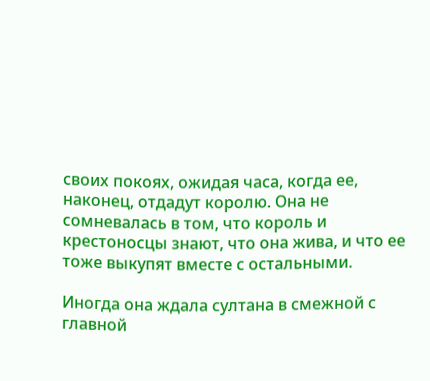своих покоях, ожидая часа, когда ее, наконец, отдадут королю. Она не сомневалась в том, что король и крестоносцы знают, что она жива, и что ее тоже выкупят вместе с остальными.

Иногда она ждала султана в смежной с главной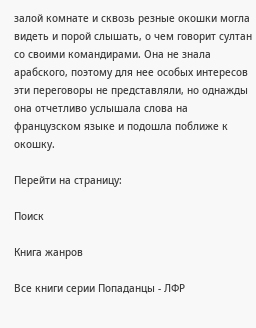залой комнате и сквозь резные окошки могла видеть и порой слышать, о чем говорит султан со своими командирами. Она не знала арабского, поэтому для нее особых интересов эти переговоры не представляли, но однажды она отчетливо услышала слова на французском языке и подошла поближе к окошку.

Перейти на страницу:

Поиск

Книга жанров

Все книги серии Попаданцы - ЛФР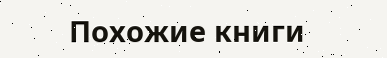Похожие книги